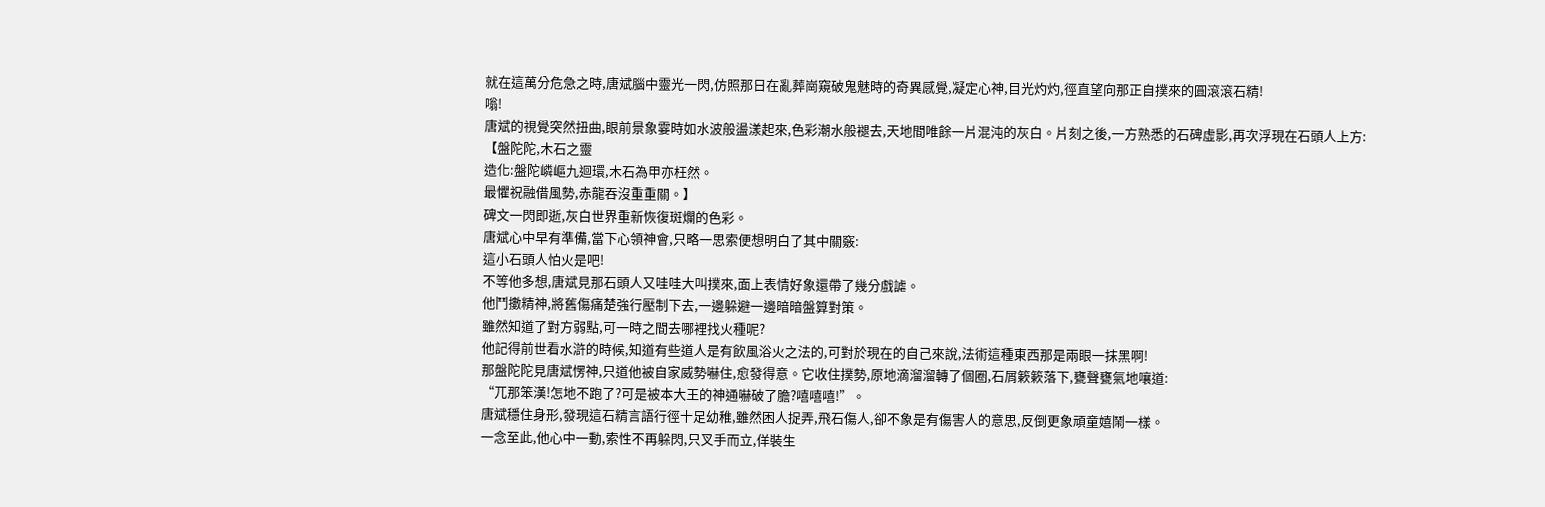就在這萬分危急之時,唐斌腦中靈光一閃,仿照那日在亂葬崗窺破鬼魅時的奇異感覺,凝定心神,目光灼灼,徑直望向那正自撲來的圓滾滾石精!
嗡!
唐斌的視覺突然扭曲,眼前景象霎時如水波般盪漾起來,色彩潮水般褪去,天地間唯餘一片混沌的灰白。片刻之後,一方熟悉的石碑虛影,再次浮現在石頭人上方:
【盤陀陀,木石之靈
造化:盤陀嶙嶇九迴環,木石為甲亦枉然。
最懼祝融借風勢,赤龍吞沒重重關。】
碑文一閃即逝,灰白世界重新恢復斑爛的色彩。
唐斌心中早有準備,當下心領神會,只略一思索便想明白了其中關竅:
這小石頭人怕火是吧!
不等他多想,唐斌見那石頭人又哇哇大叫撲來,面上表情好象還帶了幾分戲謔。
他鬥擻精神,將舊傷痛楚強行壓制下去,一邊躲避一邊暗暗盤算對策。
雖然知道了對方弱點,可一時之間去哪裡找火種呢?
他記得前世看水滸的時候,知道有些道人是有飲風浴火之法的,可對於現在的自己來說,法術這種東西那是兩眼一抹黑啊!
那盤陀陀見唐斌愣神,只道他被自家威勢嚇住,愈發得意。它收住撲勢,原地滴溜溜轉了個圈,石屑簌簌落下,甕聲甕氣地嚷道:
“兀那笨漢!怎地不跑了?可是被本大王的神通嚇破了膽?嘻嘻嘻!”。
唐斌穩住身形,發現這石精言語行徑十足幼稚,雖然困人捉弄,飛石傷人,卻不象是有傷害人的意思,反倒更象頑童嬉鬧一樣。
一念至此,他心中一動,索性不再躲閃,只叉手而立,佯裝生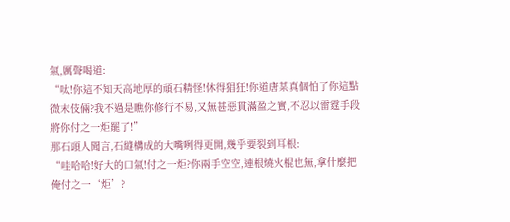氣,厲聲喝道:
“呔!你這不知天高地厚的頑石精怪!休得猖狂!你道唐某真個怕了你這點微末伎倆?我不過是瞧你修行不易,又無甚惡貫滿盈之實,不忍以雷霆手段將你付之一炬罷了!”
那石頭人聞言,石縫構成的大嘴咧得更開,幾乎要裂到耳根:
“哇哈哈!好大的口氣!付之一炬?你兩手空空,連根燒火棍也無,拿什麼把俺付之一‘炬’?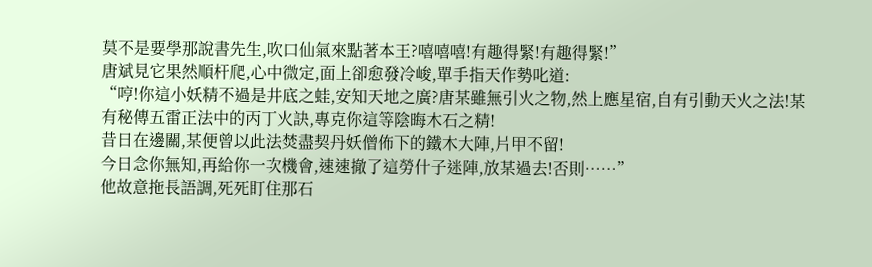莫不是要學那說書先生,吹口仙氣來點著本王?嘻嘻嘻!有趣得緊!有趣得緊!”
唐斌見它果然順杆爬,心中微定,面上卻愈發冷峻,單手指天作勢叱道:
“哼!你這小妖精不過是井底之蛙,安知天地之廣?唐某雖無引火之物,然上應星宿,自有引動天火之法!某有秘傳五雷正法中的丙丁火訣,專克你這等陰晦木石之精!
昔日在邊關,某便曾以此法焚盡契丹妖僧佈下的鐵木大陣,片甲不留!
今日念你無知,再給你一次機會,速速撤了這勞什子迷陣,放某過去!否則……”
他故意拖長語調,死死盯住那石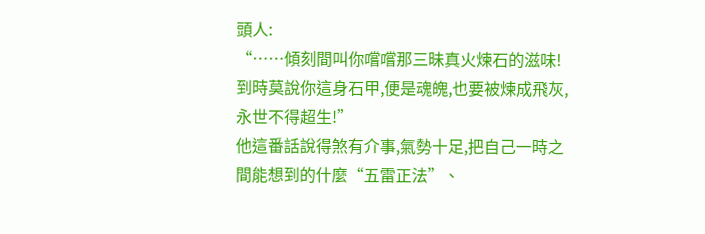頭人:
“……傾刻間叫你嚐嚐那三昧真火煉石的滋味!到時莫說你這身石甲,便是魂魄,也要被煉成飛灰,永世不得超生!”
他這番話說得煞有介事,氣勢十足,把自己一時之間能想到的什麼“五雷正法”、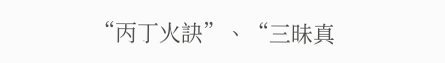“丙丁火訣”、“三昧真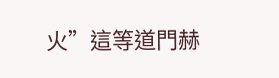火”這等道門赫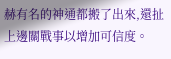赫有名的神通都搬了出來,還扯上邊關戰事以增加可信度。